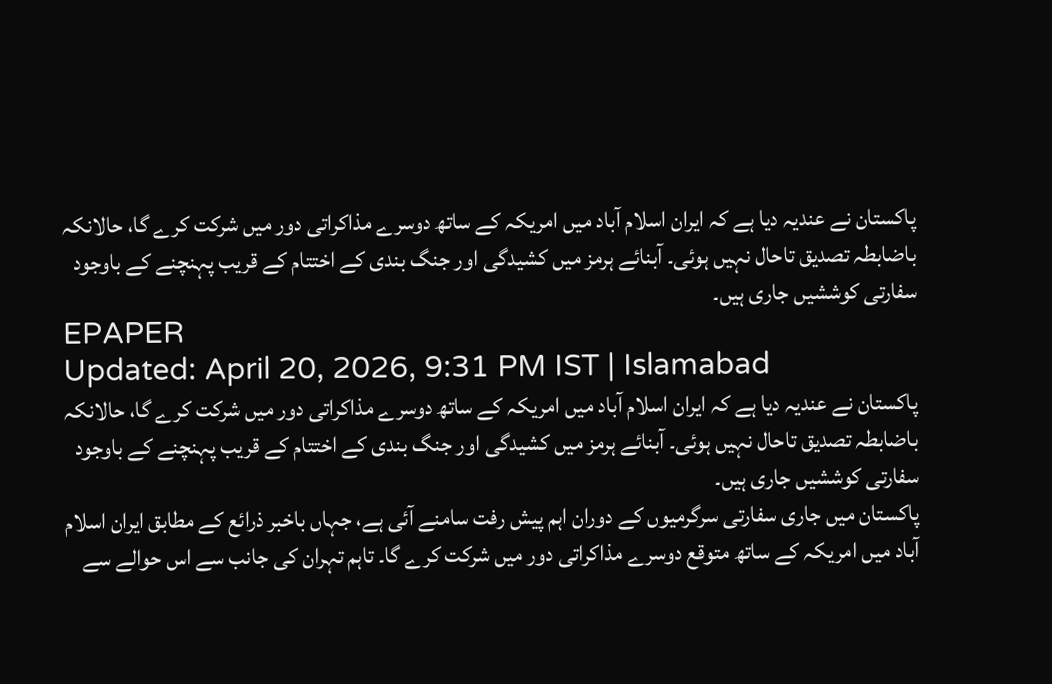پاکستان نے عندیہ دیا ہے کہ ایران اسلام آباد میں امریکہ کے ساتھ دوسرے مذاکراتی دور میں شرکت کرے گا، حالانکہ باضابطہ تصدیق تاحال نہیں ہوئی۔ آبنائے ہرمز میں کشیدگی اور جنگ بندی کے اختتام کے قریب پہنچنے کے باوجود سفارتی کوششیں جاری ہیں۔
EPAPER
Updated: April 20, 2026, 9:31 PM IST | Islamabad
پاکستان نے عندیہ دیا ہے کہ ایران اسلام آباد میں امریکہ کے ساتھ دوسرے مذاکراتی دور میں شرکت کرے گا، حالانکہ باضابطہ تصدیق تاحال نہیں ہوئی۔ آبنائے ہرمز میں کشیدگی اور جنگ بندی کے اختتام کے قریب پہنچنے کے باوجود سفارتی کوششیں جاری ہیں۔
پاکستان میں جاری سفارتی سرگرمیوں کے دوران اہم پیش رفت سامنے آئی ہے، جہاں باخبر ذرائع کے مطابق ایران اسلام آباد میں امریکہ کے ساتھ متوقع دوسرے مذاکراتی دور میں شرکت کرے گا۔ تاہم تہران کی جانب سے اس حوالے سے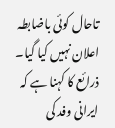تاحال کوئی باضابطہ اعلان نہیں کیا گیا۔ ذرائع کا کہنا ہے کہ ایرانی وفد کی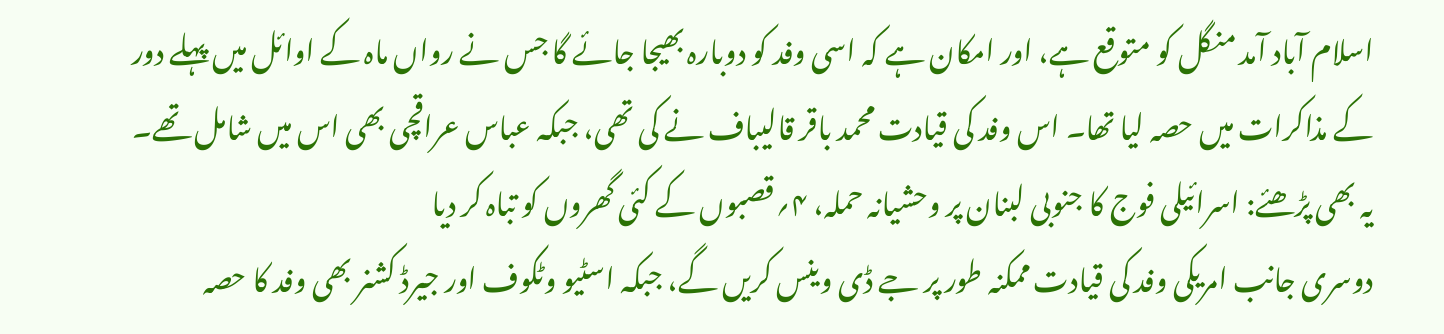اسلام آباد آمد منگل کو متوقع ہے، اور امکان ہے کہ اسی وفد کو دوبارہ بھیجا جائے گا جس نے رواں ماہ کے اوائل میں پہلے دور کے مذاکرات میں حصہ لیا تھا۔ اس وفد کی قیادت محمد باقر قالیباف نے کی تھی، جبکہ عباس عراقچی بھی اس میں شامل تھے۔
یہ بھی پڑھئے: اسرائیلی فوج کا جنوبی لبنان پر وحشیانہ حملہ، ۴؍قصبوں کے کئی گھروں کو تباہ کر دیا
دوسری جانب امریکی وفد کی قیادت ممکنہ طور پر جے ڈی وینس کریں گے، جبکہ اسٹیو وٹکوف اور جیرڈ کشنر بھی وفد کا حصہ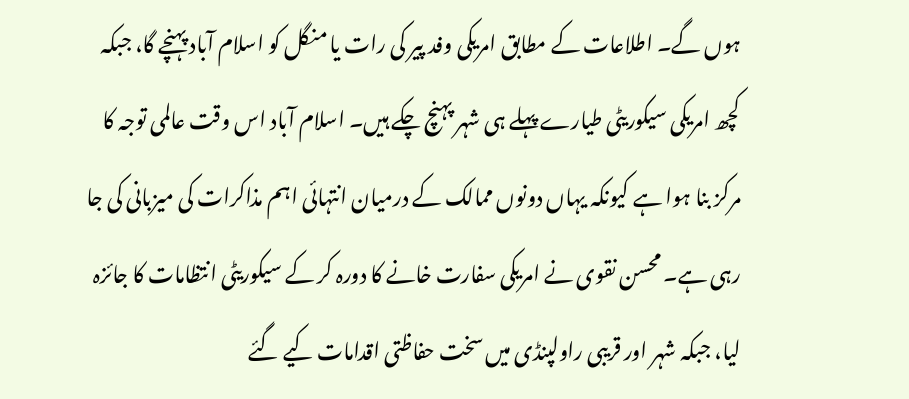ہوں گے۔ اطلاعات کے مطابق امریکی وفد پیر کی رات یا منگل کو اسلام آباد پہنچے گا، جبکہ کچھ امریکی سیکوریٹی طیارے پہلے ہی شہر پہنچ چکے ہیں۔ اسلام آباد اس وقت عالمی توجہ کا مرکز بنا ہوا ہے کیونکہ یہاں دونوں ممالک کے درمیان انتہائی اہم مذاکرات کی میزبانی کی جا رہی ہے۔ محسن نقوی نے امریکی سفارت خانے کا دورہ کر کے سیکوریٹی انتظامات کا جائزہ لیا، جبکہ شہر اور قریبی راولپنڈی میں سخت حفاظتی اقدامات کیے گئے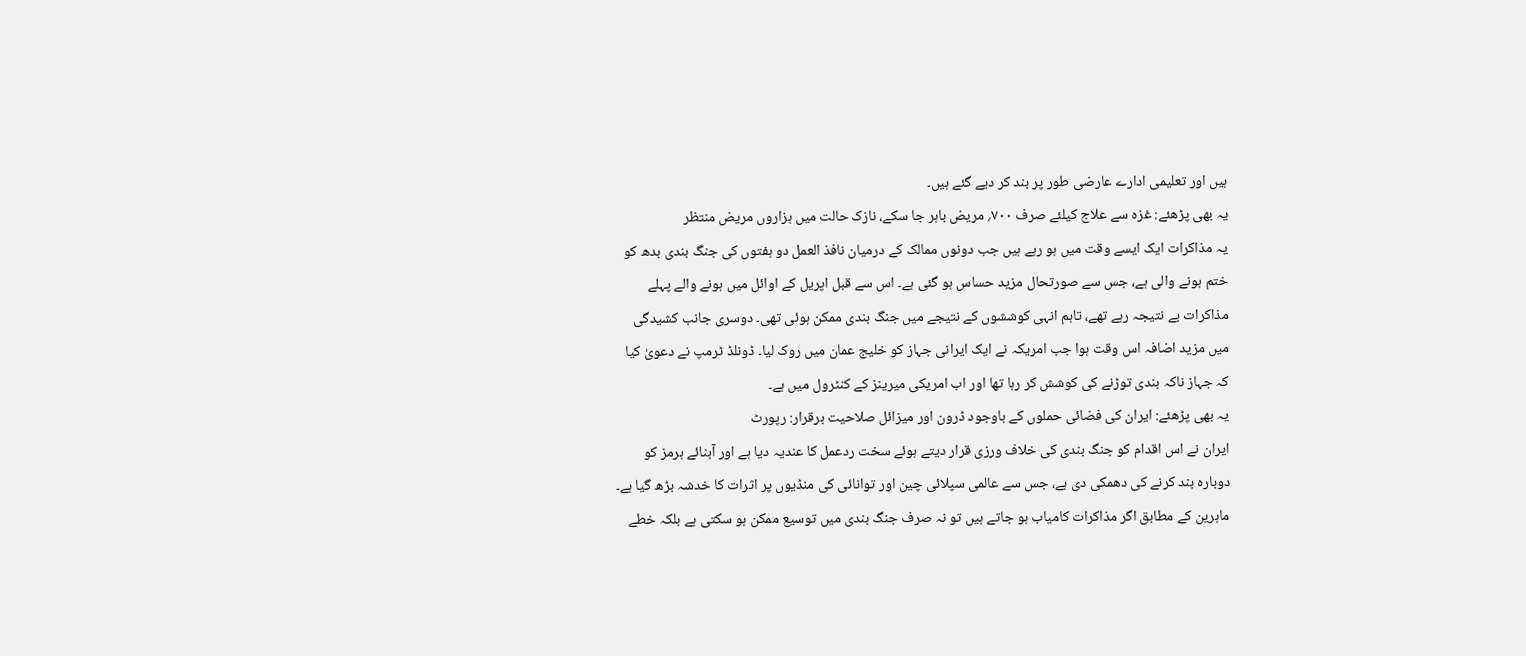ہیں اور تعلیمی ادارے عارضی طور پر بند کر دیے گئے ہیں۔
یہ بھی پڑھئے: غزہ سے علاج کیلئے صرف ۷۰۰؍ مریض باہر جا سکے، نازک حالت میں ہزاروں مریض منتظر
یہ مذاکرات ایک ایسے وقت میں ہو رہے ہیں جب دونوں ممالک کے درمیان نافذ العمل دو ہفتوں کی جنگ بندی بدھ کو ختم ہونے والی ہے، جس سے صورتحال مزید حساس ہو گئی ہے۔ اس سے قبل اپریل کے اوائل میں ہونے والے پہلے مذاکرات بے نتیجہ رہے تھے، تاہم انہی کوششوں کے نتیجے میں جنگ بندی ممکن ہوئی تھی۔ دوسری جانب کشیدگی میں مزید اضافہ اس وقت ہوا جب امریکہ نے ایک ایرانی جہاز کو خلیج عمان میں روک لیا۔ ڈونلڈ ٹرمپ نے دعویٰ کیا کہ جہاز ناکہ بندی توڑنے کی کوشش کر رہا تھا اور اب امریکی میرینز کے کنٹرول میں ہے۔
یہ بھی پڑھئے: ایران کی فضائی حملوں کے باوجود ڈرون اور میزائل صلاحیت برقرار: رپورٹ
ایران نے اس اقدام کو جنگ بندی کی خلاف ورزی قرار دیتے ہوئے سخت ردعمل کا عندیہ دیا ہے اور آبنائے ہرمز کو دوبارہ بند کرنے کی دھمکی دی ہے، جس سے عالمی سپلائی چین اور توانائی کی منڈیوں پر اثرات کا خدشہ بڑھ گیا ہے۔ ماہرین کے مطابق اگر مذاکرات کامیاب ہو جاتے ہیں تو نہ صرف جنگ بندی میں توسیع ممکن ہو سکتی ہے بلکہ خطے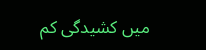میں کشیدگی کم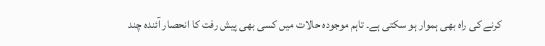کرنے کی راہ بھی ہموار ہو سکتی ہے۔ تاہم موجودہ حالات میں کسی بھی پیش رفت کا انحصار آئندہ چند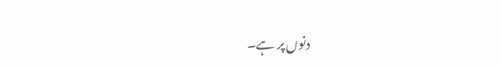دنوں پر ہے۔